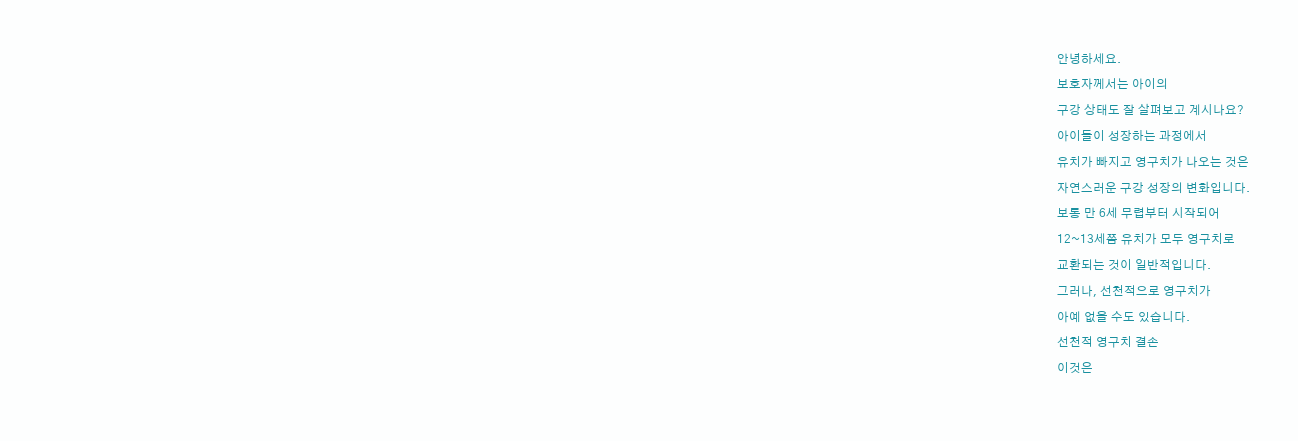안녕하세요.
보호자께서는 아이의
구강 상태도 잘 살펴보고 계시나요?
아이들이 성장하는 과정에서
유치가 빠지고 영구치가 나오는 것은
자연스러운 구강 성장의 변화입니다.
보통 만 6세 무렵부터 시작되어
12~13세쯤 유치가 모두 영구치로
교환되는 것이 일반적입니다.
그러나, 선천적으로 영구치가
아예 없을 수도 있습니다.
선천적 영구치 결손
이것은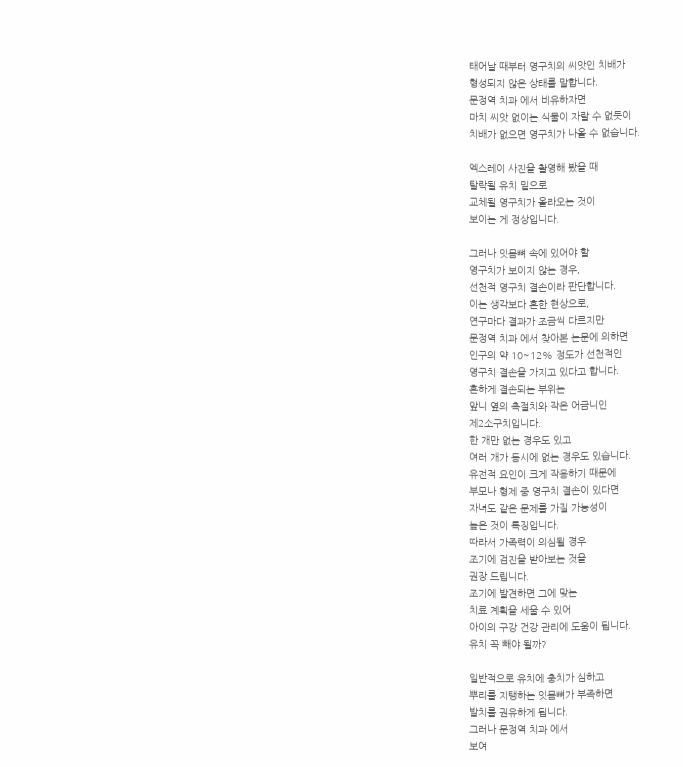태어날 때부터 영구치의 씨앗인 치배가
형성되지 않은 상태를 말합니다.
문정역 치과 에서 비유하자면
마치 씨앗 없이는 식물이 자랄 수 없듯이
치배가 없으면 영구치가 나올 수 없습니다.

엑스레이 사진을 촬영해 봤을 때
탈락될 유치 밑으로
교체될 영구치가 올라오는 것이
보이는 게 정상입니다.

그러나 잇몸뼈 속에 있어야 할
영구치가 보이지 않는 경우,
선천적 영구치 결손이라 판단합니다.
이는 생각보다 흔한 현상으로,
연구마다 결과가 조금씩 다르지만
문정역 치과 에서 찾아본 논문에 의하면
인구의 약 10~12% 정도가 선천적인
영구치 결손을 가지고 있다고 합니다.
흔하게 결손되는 부위는
앞니 옆의 측절치와 작은 어금니인
제2소구치입니다.
한 개만 없는 경우도 있고
여러 개가 동시에 없는 경우도 있습니다.
유전적 요인이 크게 작용하기 때문에
부모나 형제 중 영구치 결손이 있다면
자녀도 같은 문제를 가질 가능성이
높은 것이 특징입니다.
따라서 가족력이 의심될 경우
조기에 검진을 받아보는 것을
권장 드립니다.
조기에 발견하면 그에 맞는
치료 계획을 세울 수 있어
아이의 구강 건강 관리에 도움이 됩니다.
유치 꼭 빼야 될까?

일반적으로 유치에 충치가 심하고
뿌리를 지탱하는 잇몸뼈가 부족하면
발치를 권유하게 됩니다.
그러나 문정역 치과 에서
보여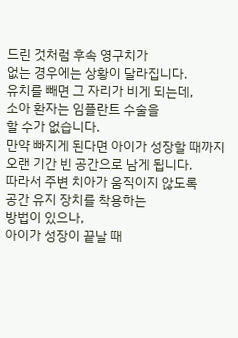드린 것처럼 후속 영구치가
없는 경우에는 상황이 달라집니다.
유치를 빼면 그 자리가 비게 되는데,
소아 환자는 임플란트 수술을
할 수가 없습니다.
만약 빠지게 된다면 아이가 성장할 때까지
오랜 기간 빈 공간으로 남게 됩니다.
따라서 주변 치아가 움직이지 않도록
공간 유지 장치를 착용하는
방법이 있으나,
아이가 성장이 끝날 때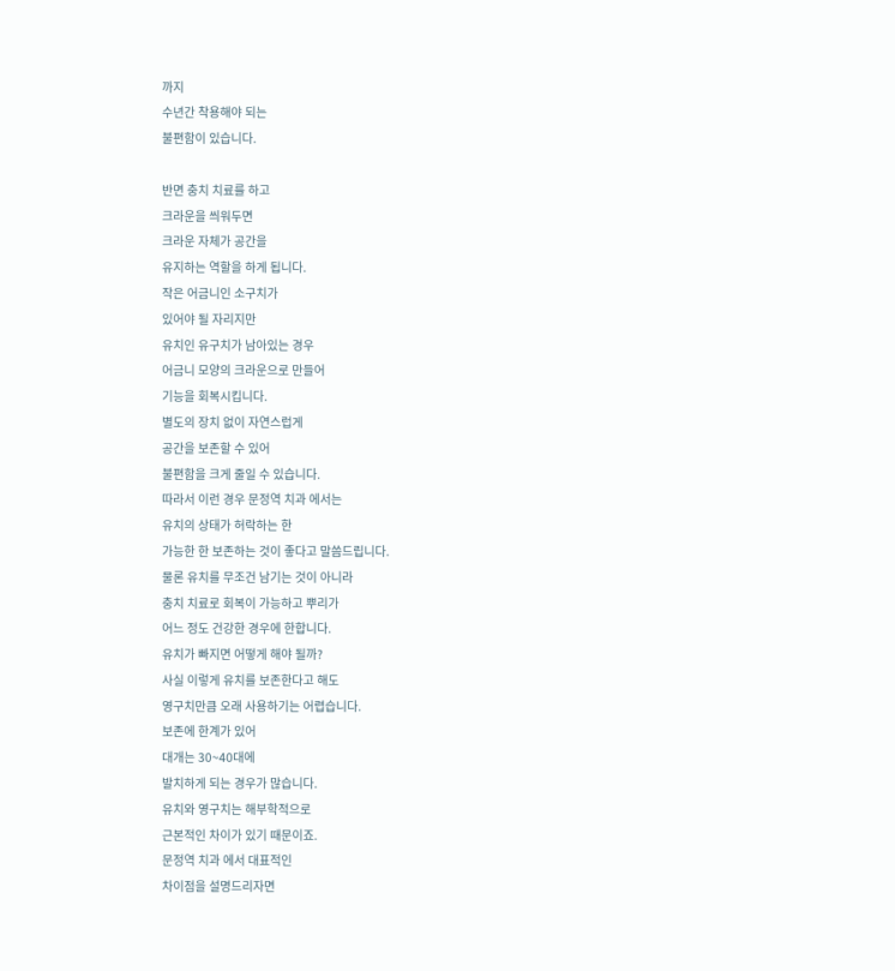까지
수년간 착용해야 되는
불편함이 있습니다.

반면 충치 치료를 하고
크라운을 씌워두면
크라운 자체가 공간을
유지하는 역할을 하게 됩니다.
작은 어금니인 소구치가
있어야 될 자리지만
유치인 유구치가 남아있는 경우
어금니 모양의 크라운으로 만들어
기능을 회복시킵니다.
별도의 장치 없이 자연스럽게
공간을 보존할 수 있어
불편함을 크게 줄일 수 있습니다.
따라서 이런 경우 문정역 치과 에서는
유치의 상태가 허락하는 한
가능한 한 보존하는 것이 좋다고 말씀드립니다.
물론 유치를 무조건 남기는 것이 아니라
충치 치료로 회복이 가능하고 뿌리가
어느 정도 건강한 경우에 한합니다.
유치가 빠지면 어떻게 해야 될까?
사실 이렇게 유치를 보존한다고 해도
영구치만큼 오래 사용하기는 어렵습니다.
보존에 한계가 있어
대개는 30~40대에
발치하게 되는 경우가 많습니다.
유치와 영구치는 해부학적으로
근본적인 차이가 있기 때문이죠.
문정역 치과 에서 대표적인
차이점을 설명드리자면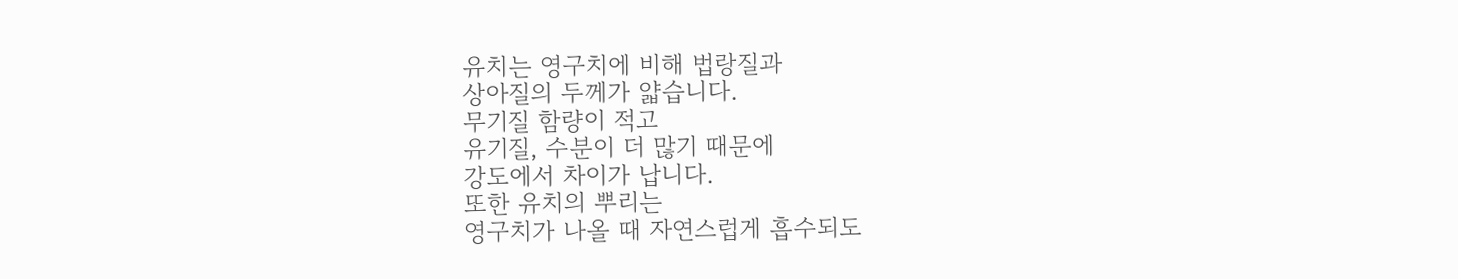유치는 영구치에 비해 법랑질과
상아질의 두께가 얇습니다.
무기질 함량이 적고
유기질, 수분이 더 많기 때문에
강도에서 차이가 납니다.
또한 유치의 뿌리는
영구치가 나올 때 자연스럽게 흡수되도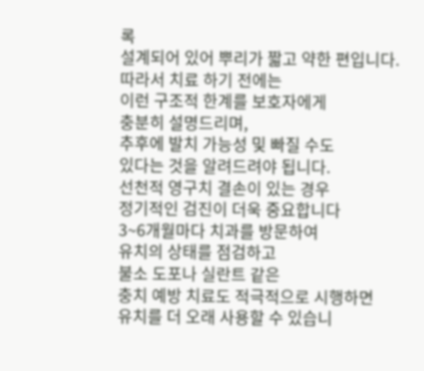록
설계되어 있어 뿌리가 짧고 약한 편입니다.
따라서 치료 하기 전에는
이런 구조적 한계를 보호자에게
충분히 설명드리며,
추후에 발치 가능성 및 빠질 수도
있다는 것을 알려드려야 됩니다.
선천적 영구치 결손이 있는 경우
정기적인 검진이 더욱 중요합니다
3~6개월마다 치과를 방문하여
유치의 상태를 점검하고
불소 도포나 실란트 같은
충치 예방 치료도 적극적으로 시행하면
유치를 더 오래 사용할 수 있습니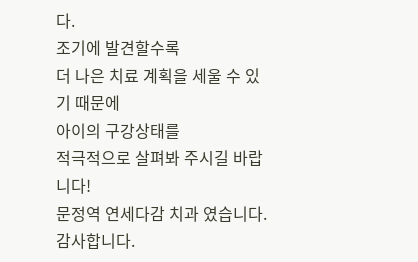다.
조기에 발견할수록
더 나은 치료 계획을 세울 수 있기 때문에
아이의 구강상태를
적극적으로 살펴봐 주시길 바랍니다!
문정역 연세다감 치과 였습니다.
감사합니다.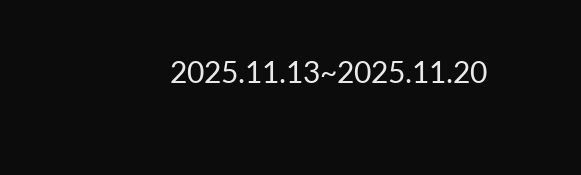2025.11.13~2025.11.20